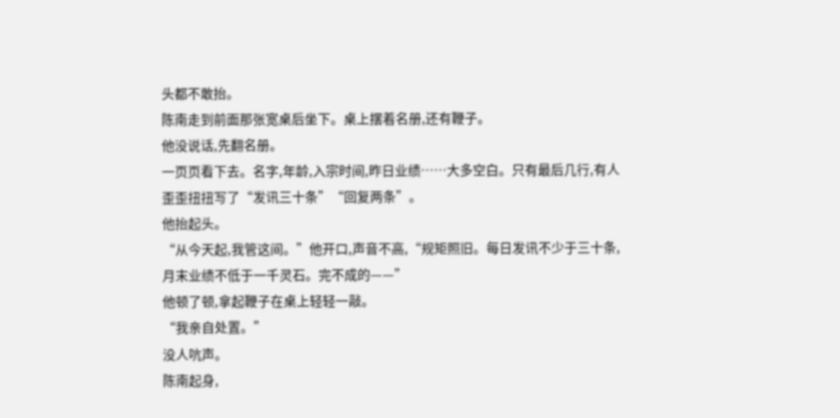头都不敢抬。
陈南走到前面那张宽桌后坐下。桌上摆着名册,还有鞭子。
他没说话,先翻名册。
一页页看下去。名字,年龄,入宗时间,昨日业绩……大多空白。只有最后几行,有人歪歪扭扭写了“发讯三十条”“回复两条”。
他抬起头。
“从今天起,我管这间。”他开口,声音不高,“规矩照旧。每日发讯不少于三十条,月末业绩不低于一千灵石。完不成的——”
他顿了顿,拿起鞭子在桌上轻轻一敲。
“我亲自处置。”
没人吭声。
陈南起身,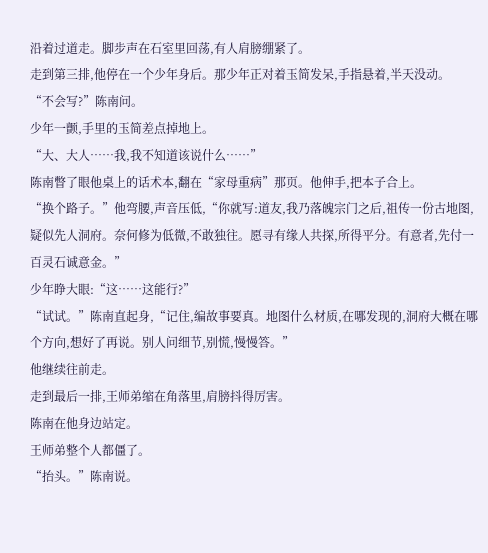沿着过道走。脚步声在石室里回荡,有人肩膀绷紧了。
走到第三排,他停在一个少年身后。那少年正对着玉简发呆,手指悬着,半天没动。
“不会写?”陈南问。
少年一颤,手里的玉简差点掉地上。
“大、大人……我,我不知道该说什么……”
陈南瞥了眼他桌上的话术本,翻在“家母重病”那页。他伸手,把本子合上。
“换个路子。”他弯腰,声音压低,“你就写:道友,我乃落魄宗门之后,祖传一份古地图,疑似先人洞府。奈何修为低微,不敢独往。愿寻有缘人共探,所得平分。有意者,先付一百灵石诚意金。”
少年睁大眼:“这……这能行?”
“试试。”陈南直起身,“记住,编故事要真。地图什么材质,在哪发现的,洞府大概在哪个方向,想好了再说。别人问细节,别慌,慢慢答。”
他继续往前走。
走到最后一排,王师弟缩在角落里,肩膀抖得厉害。
陈南在他身边站定。
王师弟整个人都僵了。
“抬头。”陈南说。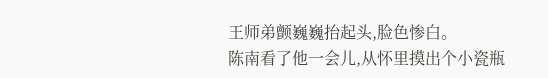王师弟颤巍巍抬起头,脸色惨白。
陈南看了他一会儿,从怀里摸出个小瓷瓶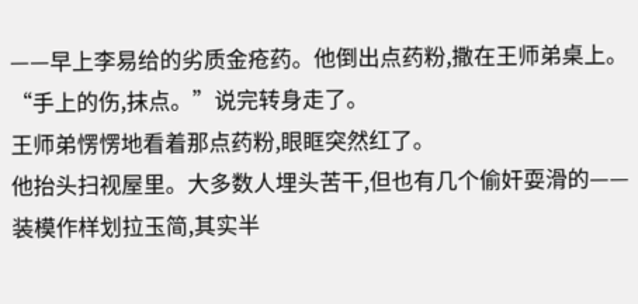——早上李易给的劣质金疮药。他倒出点药粉,撒在王师弟桌上。
“手上的伤,抹点。”说完转身走了。
王师弟愣愣地看着那点药粉,眼眶突然红了。
他抬头扫视屋里。大多数人埋头苦干,但也有几个偷奸耍滑的——装模作样划拉玉简,其实半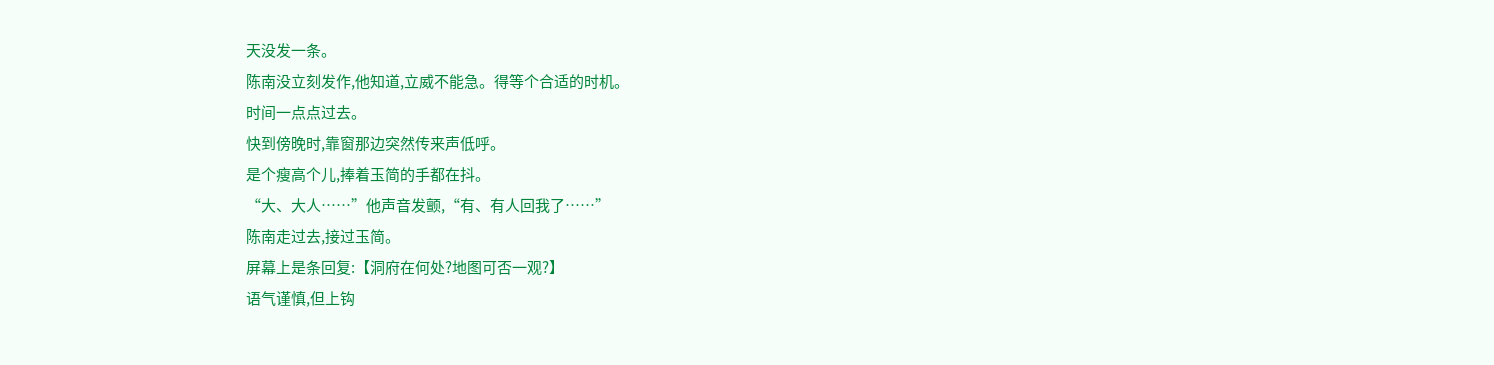天没发一条。
陈南没立刻发作,他知道,立威不能急。得等个合适的时机。
时间一点点过去。
快到傍晚时,靠窗那边突然传来声低呼。
是个瘦高个儿,捧着玉简的手都在抖。
“大、大人……”他声音发颤,“有、有人回我了……”
陈南走过去,接过玉简。
屏幕上是条回复:【洞府在何处?地图可否一观?】
语气谨慎,但上钩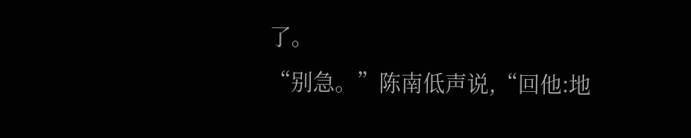了。
“别急。”陈南低声说,“回他:地